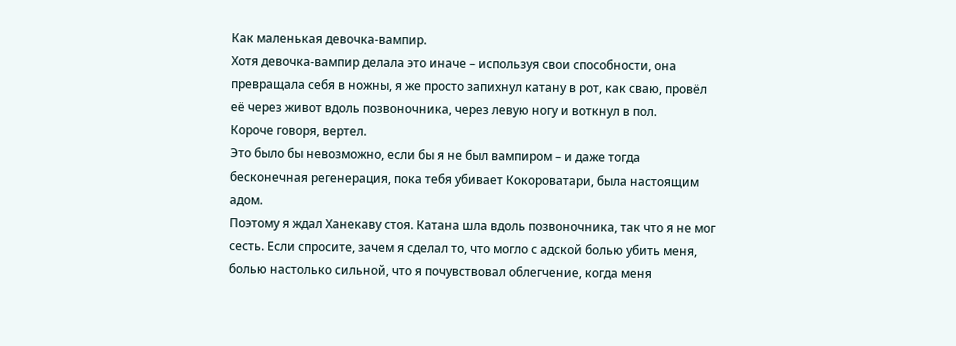Как маленькая девочка-вампир.
Хотя девочка-вампир делала это иначе – используя свои способности, она превращала себя в ножны, я же просто запихнул катану в рот, как сваю, провёл её через живот вдоль позвоночника, через левую ногу и воткнул в пол.
Короче говоря, вертел.
Это было бы невозможно, если бы я не был вампиром – и даже тогда бесконечная регенерация, пока тебя убивает Кокороватари, была настоящим адом.
Поэтому я ждал Ханекаву стоя. Катана шла вдоль позвоночника, так что я не мог сесть. Если спросите, зачем я сделал то, что могло с адской болью убить меня, болью настолько сильной, что я почувствовал облегчение, когда меня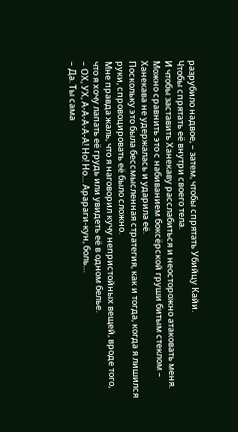разрубило надвое, – затем, чтобы спрятать Убийцу Кайи.
Чтобы спрятать её внутри своего тела.
И чтобы заставить Ханекаву расслабиться и неосторожно атаковать меня.
Можно сравнить это с набиванием боксёрской груши битым стеклом – Ханекава не удержалась и ударила её.
Поскольку это была бессмысленная стратегия, как и тогда, когда я лишился руки, спровоцировать её было сложно.
Мне правда жаль, что я наговорил кучу непристойных вещей, вроде того, что я хочу лапать её грудь или увидеть её в одном белье.
– ОХ, УХ, А-А-А-А-А! Но! Но… Арараги-кун, боль…
– Да. Ты сама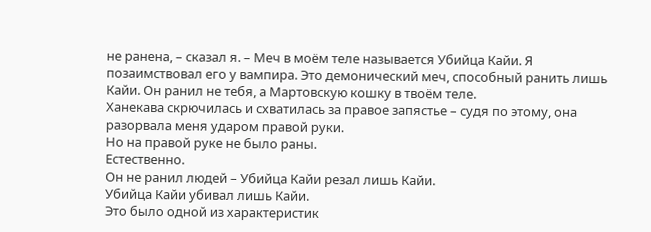не ранена, – сказал я. – Меч в моём теле называется Убийца Кайи. Я позаимствовал его у вампира. Это демонический меч, способный ранить лишь Кайи. Он ранил не тебя, а Мартовскую кошку в твоём теле.
Ханекава скрючилась и схватилась за правое запястье – судя по этому, она разорвала меня ударом правой руки.
Но на правой руке не было раны.
Естественно.
Он не ранил людей – Убийца Кайи резал лишь Кайи.
Убийца Кайи убивал лишь Кайи.
Это было одной из характеристик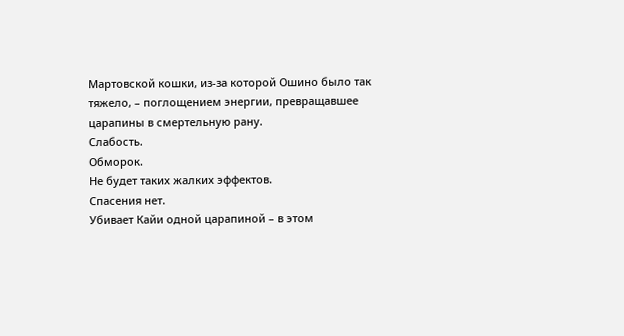Мартовской кошки, из-за которой Ошино было так тяжело, – поглощением энергии, превращавшее царапины в смертельную рану.
Слабость.
Обморок.
Не будет таких жалких эффектов.
Спасения нет.
Убивает Кайи одной царапиной – в этом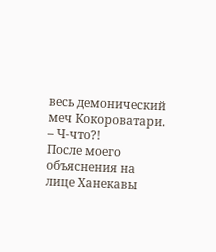весь демонический меч Кокороватари.
– Ч-что?!
После моего объяснения на лице Ханекавы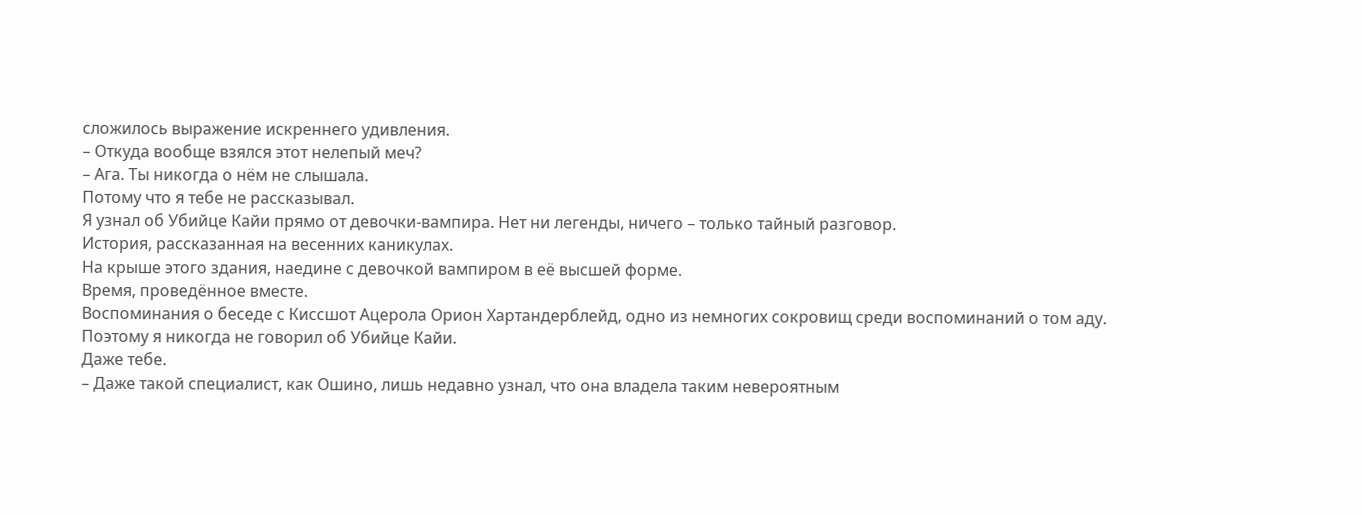сложилось выражение искреннего удивления.
– Откуда вообще взялся этот нелепый меч?
– Ага. Ты никогда о нём не слышала.
Потому что я тебе не рассказывал.
Я узнал об Убийце Кайи прямо от девочки-вампира. Нет ни легенды, ничего – только тайный разговор.
История, рассказанная на весенних каникулах.
На крыше этого здания, наедине с девочкой вампиром в её высшей форме.
Время, проведённое вместе.
Воспоминания о беседе с Киссшот Ацерола Орион Хартандерблейд, одно из немногих сокровищ среди воспоминаний о том аду.
Поэтому я никогда не говорил об Убийце Кайи.
Даже тебе.
– Даже такой специалист, как Ошино, лишь недавно узнал, что она владела таким невероятным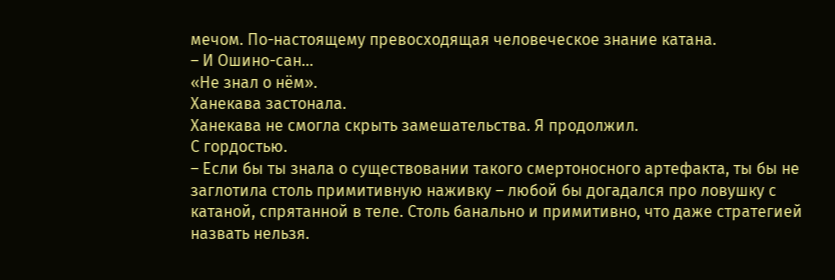мечом. По-настоящему превосходящая человеческое знание катана.
– И Ошино-сан…
«Не знал о нём».
Ханекава застонала.
Ханекава не смогла скрыть замешательства. Я продолжил.
С гордостью.
– Если бы ты знала о существовании такого смертоносного артефакта, ты бы не заглотила столь примитивную наживку – любой бы догадался про ловушку с катаной, спрятанной в теле. Столь банально и примитивно, что даже стратегией назвать нельзя.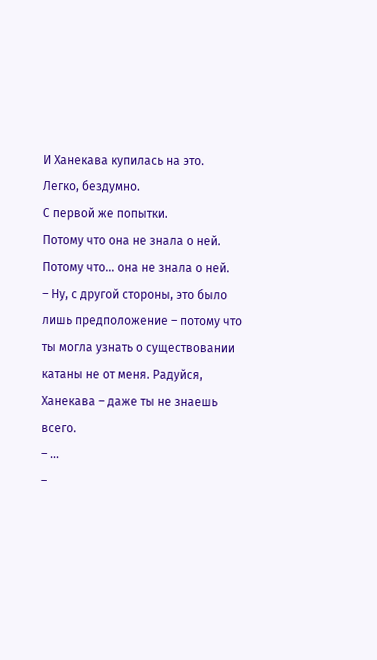И Ханекава купилась на это.
Легко, бездумно.
С первой же попытки.
Потому что она не знала о ней.
Потому что… она не знала о ней.
– Ну, с другой стороны, это было лишь предположение – потому что ты могла узнать о существовании катаны не от меня. Радуйся, Ханекава – даже ты не знаешь всего.
– …
–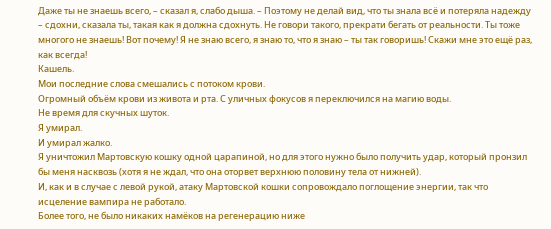Даже ты не знаешь всего, – сказал я, слабо дыша. – Поэтому не делай вид, что ты знала всё и потеряла надежду – сдохни, сказала ты, такая как я должна сдохнуть. Не говори такого, прекрати бегать от реальности. Ты тоже многого не знаешь! Вот почему! Я не знаю всего, я знаю то, что я знаю – ты так говоришь! Скажи мне это ещё раз, как всегда!
Кашель.
Мои последние слова смешались с потоком крови.
Огромный объём крови из живота и рта. С уличных фокусов я переключился на магию воды.
Не время для скучных шуток.
Я умирал.
И умирал жалко.
Я уничтожил Мартовскую кошку одной царапиной, но для этого нужно было получить удар, который пронзил бы меня насквозь (хотя я не ждал, что она оторвет верхнюю половину тела от нижней).
И, как и в случае с левой рукой, атаку Мартовской кошки сопровождало поглощение энергии, так что исцеление вампира не работало.
Более того, не было никаких намёков на регенерацию ниже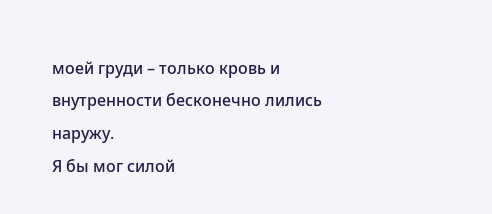моей груди – только кровь и внутренности бесконечно лились наружу.
Я бы мог силой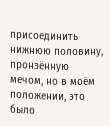присоединить нижнюю половину, пронзённую мечом, но в моём положении, это было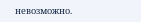невозможно.